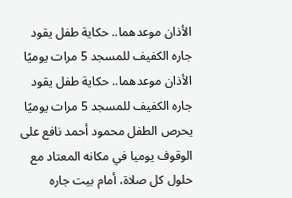الأذان موعدهما.. حكاية طفل يقود جاره الكفيف للمسجد 5 مرات يوميًا
الأذان موعدهما.. حكاية طفل يقود جاره الكفيف للمسجد 5 مرات يوميًا
يحرص الطفل محمود أحمد نافع على الوقوف يوميا في مكانه المعتاد مع حلول كل صلاة، أمام بيت جاره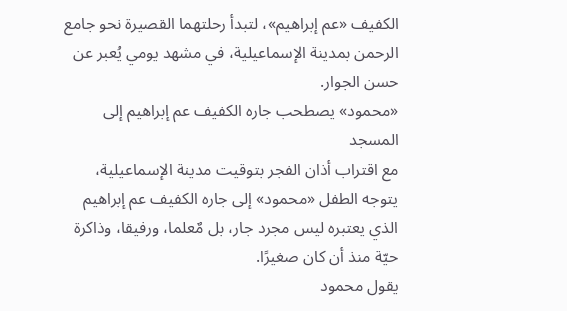الكفيف «عم إبراهيم»، لتبدأ رحلتهما القصيرة نحو جامع الرحمن بمدينة الإسماعيلية، في مشهد يومي يُعبر عن حسن الجوار.
«محمود» يصطحب جاره الكفيف عم إبراهيم إلى المسجد
مع اقتراب أذان الفجر بتوقيت مدينة الإسماعيلية، يتوجه الطفل «محمود» إلى جاره الكفيف عم إبراهيم الذي يعتبره ليس مجرد جار، بل مٌعلما، ورفيقا، وذاكرة حيّة منذ أن كان صغيرًا.
يقول محمود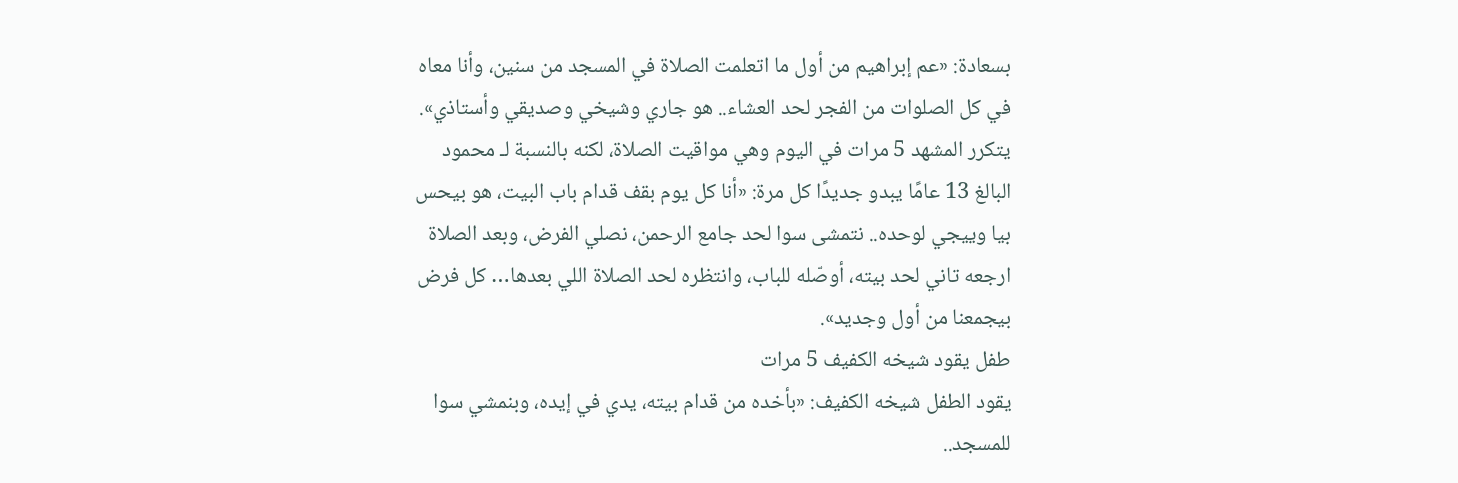بسعادة: «عم إبراهيم من أول ما اتعلمت الصلاة في المسجد من سنين، وأنا معاه في كل الصلوات من الفجر لحد العشاء.. هو جاري وشيخي وصديقي وأستاذي».
يتكرر المشهد 5 مرات في اليوم وهي مواقيت الصلاة، لكنه بالنسبة لـ محمود البالغ 13 عامًا يبدو جديدًا كل مرة: «أنا كل يوم بقف قدام باب البيت، هو بيحس بيا وييجي لوحده.. نتمشى سوا لحد جامع الرحمن، نصلي الفرض، وبعد الصلاة ارجعه تاني لحد بيته، أوصّله للباب، وانتظره لحد الصلاة اللي بعدها… كل فرض بيجمعنا من أول وجديد».
طفل يقود شيخه الكفيف 5 مرات
يقود الطفل شيخه الكفيف: «بأخده من قدام بيته، يدي في إيده، وبنمشي سوا للمسجد..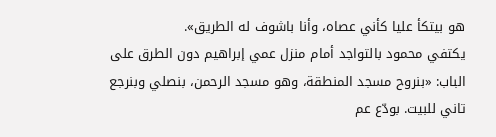هو بيتكأ عليا كأني عصاه، وأنا باشوف له الطريق».
يكتفي محمود بالتواجد أمام منزل عمي إبراهيم دون الطرق على الباب: «بنروح مسجد المنطقة، وهو مسجد الرحمن، بنصلي وبنرجع تاني للبيت. بودّع عم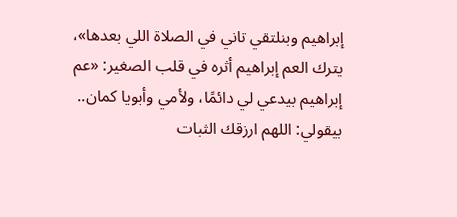إبراهيم وبنلتقي تاني في الصلاة اللي بعدها»، يترك العم إبراهيم أثره في قلب الصغير: «عم إبراهيم بيدعي لي دائمًا، ولأمي وأبويا كمان.. بيقولي: اللهم ارزقك الثبات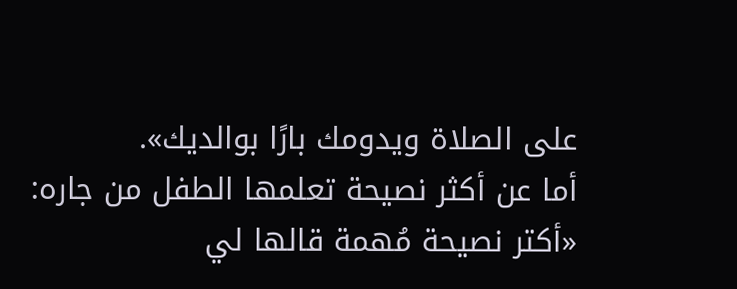على الصلاة ويدومك بارًا بوالديك».
أما عن أكثر نصيحة تعلمها الطفل من جاره: «أكتر نصيحة مُهمة قالها لي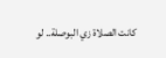كانت الصلاة زي البوصلة.. لو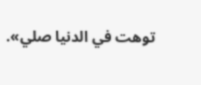توهت في الدنيا صلي».